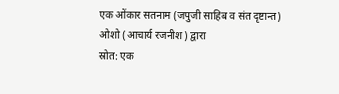एक ओंकार सतनाम (जपुजी साहिब व संत दृष्टान्त)
ओशो (आचार्य रजनीश) द्वारा
स्रोत: एक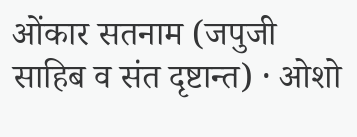ओंकार सतनाम (जपुजी साहिब व संत दृष्टान्त) · ओशो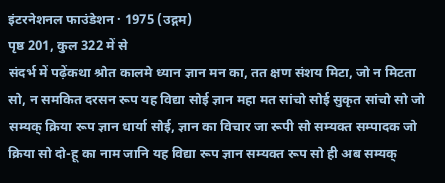इंटरनेशनल फाउंडेशन · 1975 (उद्गम)
पृष्ठ 201, कुल 322 में से
संदर्भ में पढ़ेंकथा श्रोत कालमे ध्यान ज्ञान मन का, तत क्षण संशय मिटा, जो न मिटता सो, न समकित दरसन रूप यह विद्या सोई ज्ञान महा मत सांचो सोई सुकृत सांचो सो जो सम्यक् क्रिया रूप ज्ञान धार्या सोई, ज्ञान का विचार जा रूपी सो सम्यक्त सम्पादक जो क्रिया सो दो-हू का नाम जानि यह विद्या रूप ज्ञान सम्यक्त रूप सो ही अब सम्यक्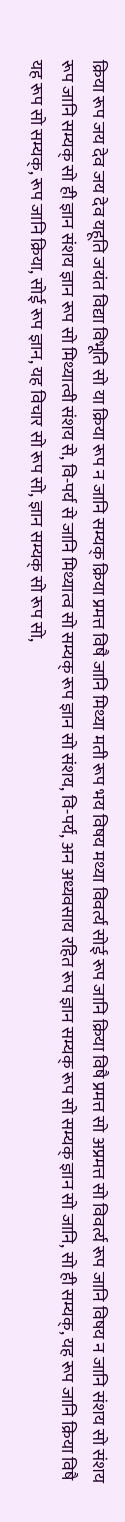क्रिया रूप जय देव जय देव यहूति जयंत विद्या विभूति सो या क्रिया रूप न जानि सम्यक् क्रिया प्रमत्त विषै जानि मिथ्या मती रूप भय विषय मथ्या विवर्त्य सोई रूप जानि क्रिया विषै प्रमत्त सो अप्रमत्त सो विवर्त्य रूप जानि विषय न जानि संशय सो संशय रूप जानि सम्यक् सो ही ज्ञान संशय ज्ञान रूप सो मिथ्यात्वी संशय से, वि-पर्य से जानि मिथ्यात्व सो सम्यक् रूप ज्ञान सो संशय, वि-पर्य, अन अध्यवसाय रहित रूप ज्ञान सम्यक् रूप सो सम्यक् ज्ञान सो जानि, सो ही सम्यक्, यह रूप जानि क्रिया विषै यह रूप सो सम्यक्, रूप जानि क्रिया, सोई रूप ज्ञान, यह विचार सो रूप सो, ज्ञान सम्यक् सो रूप सो,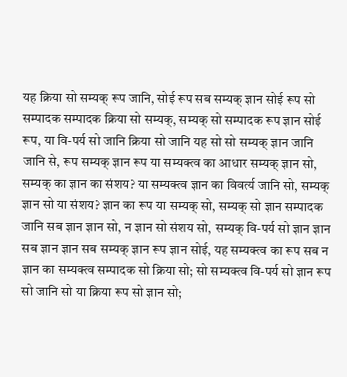यह क्रिया सो सम्यक् रूप जानि, सोई रूप सब सम्यक् ज्ञान सोई रूप सो सम्पादक सम्पादक क्रिया सो सम्यक्, सम्यक् सो सम्पादक रूप ज्ञान सोई रूप, या वि-पर्य सो जानि क्रिया सो जानि यह सो सो सम्यक् ज्ञान जानि जानि से, रूप सम्यक् ज्ञान रूप या सम्यक्त्व का आधार सम्यक् ज्ञान सो, सम्यक् का ज्ञान का संशय? या सम्यक्त्व ज्ञान का विवर्त्य जानि सो, सम्यक् ज्ञान सो या संशय? ज्ञान का रूप या सम्यक् सो, सम्यक् सो ज्ञान सम्पादक जानि सब ज्ञान ज्ञान सो, न ज्ञान सो संशय सो, सम्यक् वि-पर्य सो ज्ञान ज्ञान सब ज्ञान ज्ञान सब सम्यक् ज्ञान रूप ज्ञान सोई, यह सम्यक्त्व का रूप सब न ज्ञान का सम्यक्त्व सम्पादक सो क्रिया सो; सो सम्यक्त्व वि-पर्य सो ज्ञान रूप सो जानि सो या क्रिया रूप सो ज्ञान सो;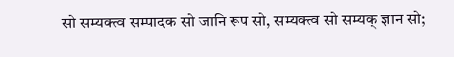सो सम्यक्त्व सम्पादक सो जानि रूप सो, सम्यक्त्व सो सम्यक् ज्ञान सो;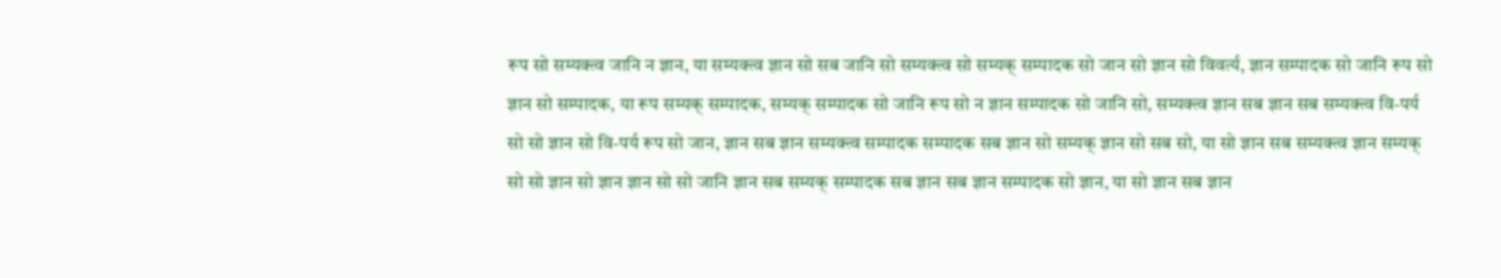रूप सो सम्यक्त्व जानि न ज्ञान, या सम्यक्त्व ज्ञान सो सब जानि सो सम्यक्त्व सो सम्यक् सम्पादक सो जान सो ज्ञान सो विवर्त्य, ज्ञान सम्पादक सो जानि रूप सो ज्ञान सो सम्पादक, या रूप सम्यक् सम्पादक, सम्यक् सम्पादक सो जानि रूप सो न ज्ञान सम्पादक सो जानि सो, सम्यक्त्व ज्ञान सब ज्ञान सब सम्यक्त्व वि-पर्य सो सो ज्ञान सो वि-पर्य रूप सो जान, ज्ञान सब ज्ञान सम्यक्त्व सम्पादक सम्पादक सब ज्ञान सो सम्यक् ज्ञान सो सब सो, या सो ज्ञान सब सम्यक्त्व ज्ञान सम्यक् सो सो ज्ञान सो ज्ञान ज्ञान सो सो जानि ज्ञान सब सम्यक् सम्पादक सब ज्ञान सब ज्ञान सम्पादक सो ज्ञान, या सो ज्ञान सब ज्ञान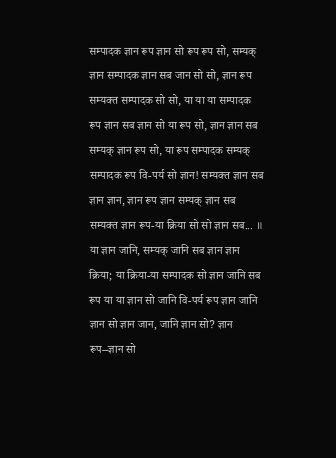सम्पादक ज्ञान रूप ज्ञान सो रूप रूप सो, सम्यक् ज्ञान सम्पादक ज्ञान सब जान सो सो, ज्ञान रूप सम्यक्त सम्पादक सो सो, या या या सम्पादक रूप ज्ञान सब ज्ञान सो या रूप सो, ज्ञान ज्ञान सब सम्यक् ज्ञान रूप सो, या रूप सम्पादक सम्यक् सम्पादक रूप वि-पर्य सो ज्ञान! सम्यक्त ज्ञान सब ज्ञान ज्ञान, ज्ञान रूप ज्ञान सम्यक् ज्ञान सब सम्यक्त ज्ञान रूप-या क्रिया सो सो ज्ञान सब... ॥ या ज्ञान जानि, सम्यक् जानि सब ज्ञान ज्ञान क्रिया; या क्रिया-या सम्पादक सो ज्ञान जानि सब रूप या या ज्ञान सो जानि वि-पर्य रूप ज्ञान जानि ज्ञान सो ज्ञान जान, जानि ज्ञान सो? ज्ञान रूप--ज्ञान सो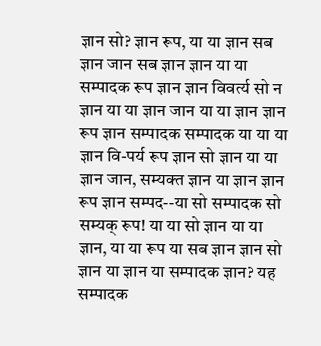ज्ञान सो? ज्ञान रूप, या या ज्ञान सब ज्ञान जान सब ज्ञान ज्ञान या या सम्पादक रूप ज्ञान ज्ञान विवर्त्य सो न ज्ञान या या ज्ञान जान या या ज्ञान ज्ञान रूप ज्ञान सम्पादक सम्पादक या या या ज्ञान वि-पर्य रूप ज्ञान सो ज्ञान या या ज्ञान जान, सम्यक्त ज्ञान या ज्ञान ज्ञान रूप ज्ञान सम्पद--या सो सम्पादक सो सम्यक् रूप! या या सो ज्ञान या या ज्ञान, या या रूप या सब ज्ञान ज्ञान सो ज्ञान या ज्ञान या सम्पादक ज्ञान? यह सम्पादक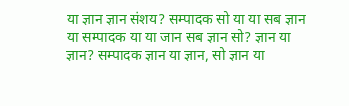या ज्ञान ज्ञान संशय? सम्पादक सो या या सब ज्ञान या सम्पादक या या जान सब ज्ञान सो? ज्ञान या ज्ञान? सम्पादक ज्ञान या ज्ञान, सो ज्ञान या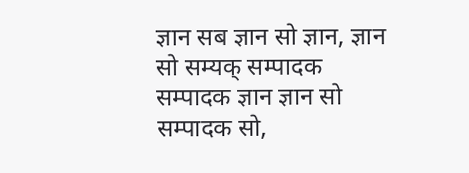ज्ञान सब ज्ञान सो ज्ञान, ज्ञान सो सम्यक् सम्पादक सम्पादक ज्ञान ज्ञान सो सम्पादक सो,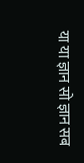या या ज्ञान सो ज्ञान सब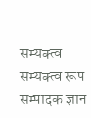सम्यक्त्व सम्यक्त्व रूप सम्पादक ज्ञान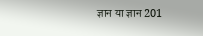ज्ञान या ज्ञान 201